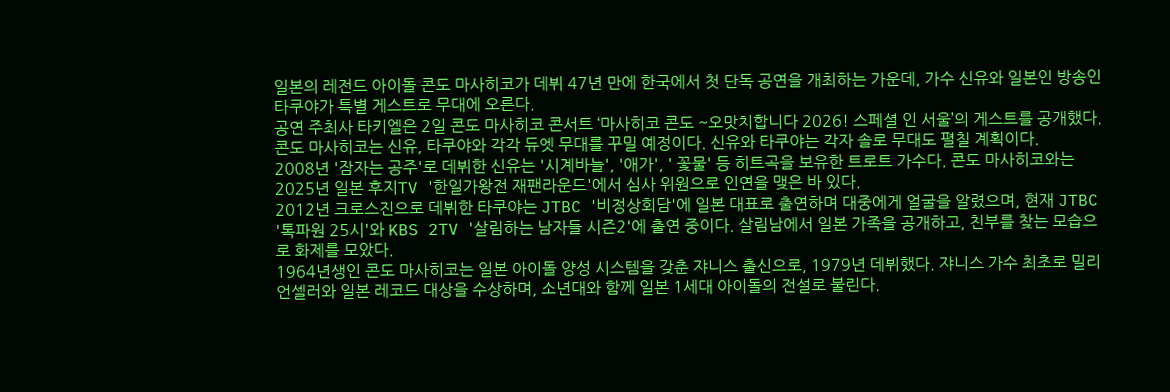일본의 레전드 아이돌 콘도 마사히코가 데뷔 47년 만에 한국에서 첫 단독 공연을 개최하는 가운데, 가수 신유와 일본인 방송인 타쿠야가 특별 게스트로 무대에 오른다.
공연 주최사 타키엘은 2일 콘도 마사히코 콘서트 ‘마사히코 콘도 ~오맛치합니다 2026! 스페셜 인 서울’의 게스트를 공개했다.
콘도 마사히코는 신유, 타쿠야와 각각 듀엣 무대를 꾸밀 예정이다. 신유와 타쿠야는 각자 솔로 무대도 펼칠 계획이다.
2008년 '잠자는 공주'로 데뷔한 신유는 '시계바늘', '애가', ' 꽃물' 등 히트곡을 보유한 트로트 가수다. 콘도 마사히코와는 2025년 일본 후지TV '한일가왕전 재팬라운드'에서 심사 위원으로 인연을 맺은 바 있다.
2012년 크로스진으로 데뷔한 타쿠야는 JTBC '비정상회담'에 일본 대표로 출연하며 대중에게 얼굴을 알렸으며, 현재 JTBC '톡파원 25시'와 KBS 2TV '살림하는 남자들 시즌2'에 출연 중이다. 살림남에서 일본 가족을 공개하고, 친부를 찾는 모습으로 화제를 모았다.
1964년생인 콘도 마사히코는 일본 아이돌 양성 시스템을 갖춘 쟈니스 출신으로, 1979년 데뷔했다. 쟈니스 가수 최초로 밀리언셀러와 일본 레코드 대상을 수상하며, 소년대와 함께 일본 1세대 아이돌의 전설로 불린다.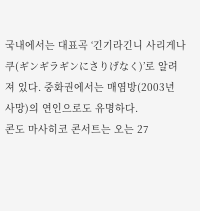국내에서는 대표곡 ‘긴기라긴니 사리게나쿠(ギンギラギンにさりげなく)’로 알려져 있다. 중화권에서는 매염방(2003년 사망)의 연인으로도 유명하다.
콘도 마사히코 콘서트는 오는 27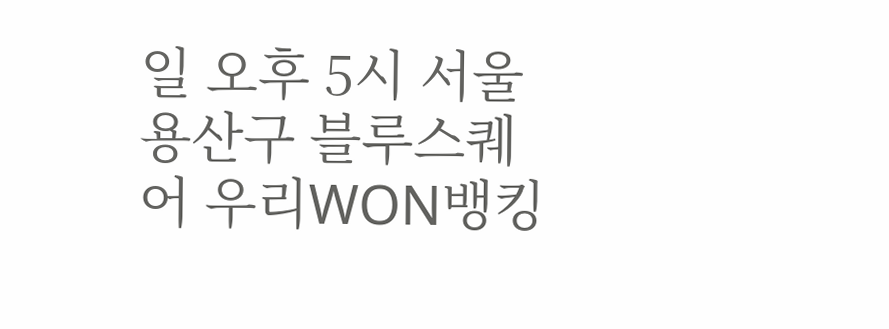일 오후 5시 서울 용산구 블루스퀘어 우리WON뱅킹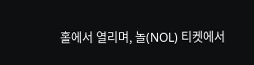홀에서 열리며, 놀(NOL) 티켓에서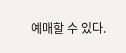예매할 수 있다.